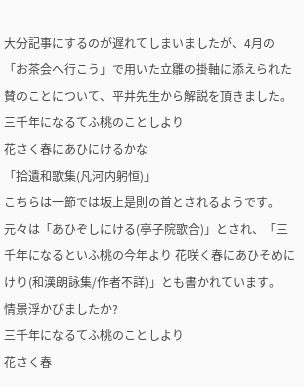大分記事にするのが遅れてしまいましたが、4月の「お茶会へ行こう」で用いた立雛の掛軸に添えられた賛のことについて、平井先生から解説を頂きました。
三千年になるてふ桃のことしより
花さく春にあひにけるかな
「拾遺和歌集(凡河内躬恒)」
こちらは一節では坂上是則の首とされるようです。
元々は「あひぞしにける(亭子院歌合)」とされ、「三千年になるといふ桃の今年より 花咲く春にあひそめにけり(和漢朗詠集/作者不詳)」とも書かれています。
情景浮かびましたか?
三千年になるてふ桃のことしより
花さく春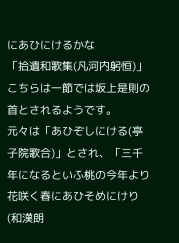にあひにけるかな
「拾遺和歌集(凡河内躬恒)」
こちらは一節では坂上是則の首とされるようです。
元々は「あひぞしにける(亭子院歌合)」とされ、「三千年になるといふ桃の今年より 花咲く春にあひそめにけり(和漢朗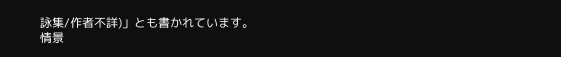詠集/作者不詳)」とも書かれています。
情景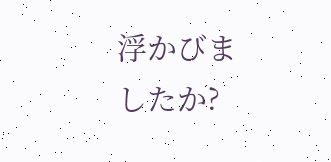浮かびましたか?